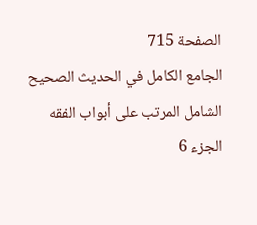الصفحة 715
الجامع الكامل في الحديث الصحيح الشامل المرتب على أبواب الفقه
الجزء 6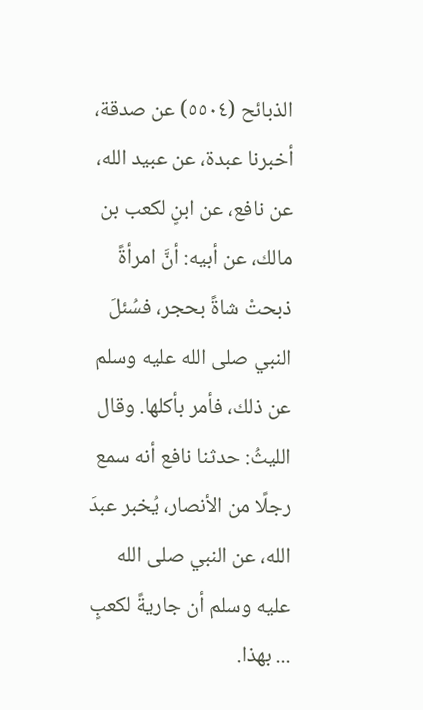الذبائح (٥٥٠٤) عن صدقة، أخبرنا عبدة، عن عبيد الله، عن نافع، عن ابنٍ لكعب بن مالك، عن أبيه: أنَّ امرأةً ذبحتْ شاةً بحجر، فسُئلَ النبي صلى الله عليه وسلم عن ذلك، فأمر بأكلها. وقال الليثُ: حدثنا نافع أنه سمع رجلًا من الأنصار، يُخبر عبدَ الله، عن النبي صلى الله عليه وسلم أن جاريةً لكعبٍ ... بهذا.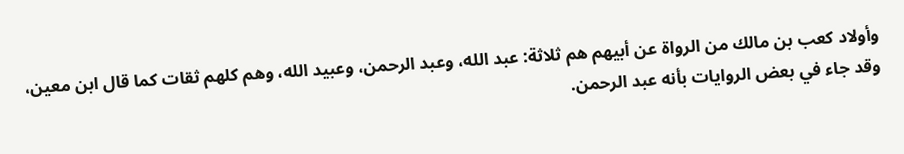وأولاد كعب بن مالك من الرواة عن أبيهم هم ثلاثة: عبد الله، وعبد الرحمن، وعبيد الله، وهم كلهم ثقات كما قال ابن معين، وقد جاء في بعض الروايات بأنه عبد الرحمن.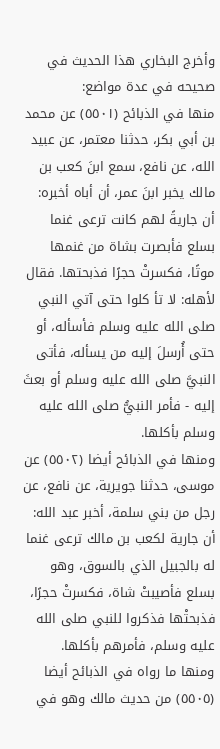وأخرج البخاري هذا الحديث في صحيحه في عدة مواضع:
منها في الذبائح (٥٥٠١) عن محمد بن أبي بكر، حدثنا معتمر، عن عبيد الله، عن نافع، سمع ابنَ كعب بن مالك يخبر ابنَ عمر، أن أباه أخبره: أن جاريةً لهم كانت ترعى غنما بسلع فأبصرت بشاة من غنمها موتًا، فكسرتْ حجرًا فذبحتها. فقال لأهله: لا تأ كلوا حتى آتي النبي صلى الله عليه وسلم فأسأله، أو حتى أُرسلَ إليه من يسأله، فأتى النبيَّ صلى الله عليه وسلم أو بعثَ إليه - فأمر النبيُّ صلى الله عليه وسلم بأكلها.
ومنها في الذبائح أيضا (٥٥٠٢) عن موسى، حدثنا جويرية، عن نافع، عن رجل من بني سلمة، أخبر عبد الله: أن جارية لكعب بن مالك ترعى غنما له بالجبيل الذي بالسوق، وهو بسلع فأصيبتْ شاة، فكسرتْ حجرًا، فذبحتْها فذكروا للنبي صلى الله عليه وسلم، فأمرهم بأكلها.
ومنها ما رواه في الذبائح أيضا (٥٥٠٥) من حديث مالك وهو في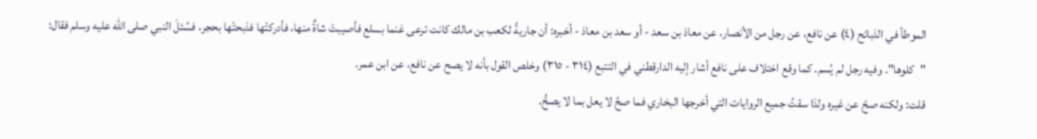الموطأ في الذبائح (٤) عن نافع، عن رجل من الأنصار، عن معاذ بن سعد - أو سعد بن معاذ - أخبره: أن جاريةً لكعب بن مالك كانت ترعى غنما بسلع فأصيبتْ شاةٌ منها، فأدركتْها فذبحتْها بحجر، فسُئلَ النبي صلى الله عليه وسلم فقال: "كلوها". وفيه رجل لم يُسم. كما وقع اختلاف على نافع أشار إليه الدارقطني في التتبع (٣١٤ - ٣١٥) وخلص القول بأنه لا يصح عن نافع، عن ابن عمر.
قلت: ولكنه صحّ عن غيره ولذا سقتُ جميع الروايات التي أخرجها البخاري فما صحَّ لا يعل بما لا يصحُّ.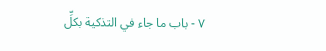٧ - باب ما جاء في التذكية بكلِّ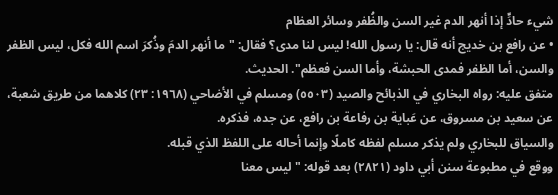شيء حادٍّ إذا أنهر الدم غير السن والظُفر وسائر العظام
• عن رافع بن خديج أنه قال: يا رسول الله! ليس لنا مدى؟ فقال: "ما أنهر الدمَ وذُكرَ اسم الله فكل، ليس الظفر والسن، أما الظفر فمدى الحبشة، وأما السن فعظم". الحديث.
متفق عليه: رواه البخاري في الذبائح والصيد (٥٥٠٣) ومسلم في الأضاحي (١٩٦٨: ٢٣) كلاهما من طريق شعبة، عن سعيد بن مسروق، عن عَباية بن رفاعة بن رافع، عن جده، فذكره.
والسياق للبخاري ولم يذكر مسلم لفظه كاملًا وإنما أحاله على اللفظ الذي قبله.
ووقع في مطبوعة سنن أبي داود (٢٨٢١) بعد قوله: "ليس معنا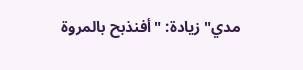مدي" زيادة: "أفنذبح بالمروة